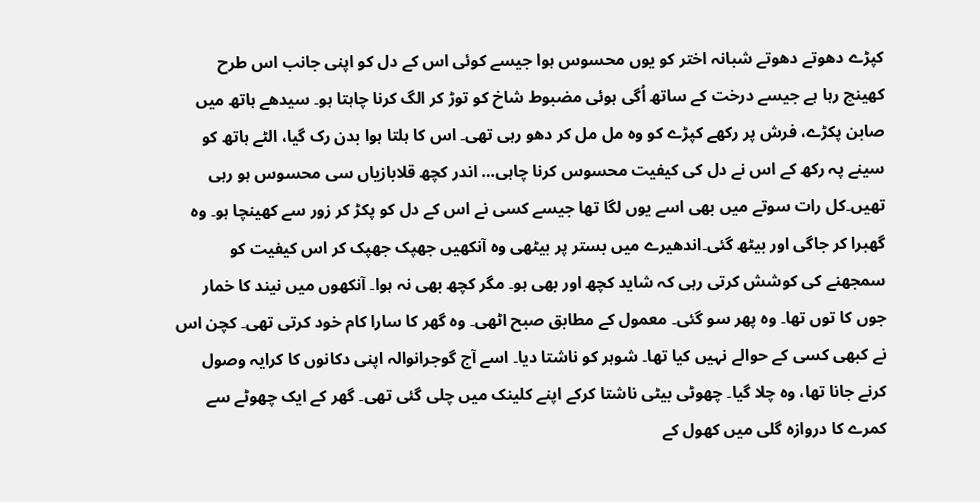کپڑے دھوتے دھوتے شبانہ اختر کو یوں محسوس ہوا جیسے کوئی اس کے دل کو اپنی جانب اس طرح کھینچ رہا ہے جیسے درخت کے ساتھ اُگی ہوئی مضبوط شاخ کو توڑ کر الگ کرنا چاہتا ہو۔ سیدھے ہاتھ میں صابن پکڑے، فرش پر رکھے کپڑے کو وہ مل مل کر دھو رہی تھی۔ اس کا ہلتا ہوا بدن رک گیا، الٹے ہاتھ کو سینے پہ رکھ کے اس نے دل کی کیفیت محسوس کرنا چاہی… اندر کچھ قلابازیاں سی محسوس ہو رہی تھیں۔کل رات سوتے میں بھی اسے یوں لگا تھا جیسے کسی نے اس کے دل کو پکڑ کر زور سے کھینچا ہو۔ وہ گھبرا کر جاگی اور بیٹھ گئی۔اندھیرے میں بستر پر بیٹھی وہ آنکھیں جھپک جھپک کر اس کیفیت کو سمجھنے کی کوشش کرتی رہی کہ شاید کچھ اور بھی ہو۔ مگر کچھ بھی نہ ہوا۔ آنکھوں میں نیند کا خمار جوں کا توں تھا۔ وہ پھر سو گئی۔ معمول کے مطابق صبح اٹھی۔ وہ گھر کا سارا کام خود کرتی تھی۔ کچن اس نے کبھی کسی کے حوالے نہیں کیا تھا۔ شوہر کو ناشتا دیا۔ اسے آج گوجرانوالہ اپنی دکانوں کا کرایہ وصول کرنے جانا تھا، وہ چلا گیا۔ چھوٹی بیٹی ناشتا کرکے اپنے کلینک میں چلی گئی تھی۔ گھر کے ایک چھوٹے سے کمرے کا دروازہ گلی میں کھول کے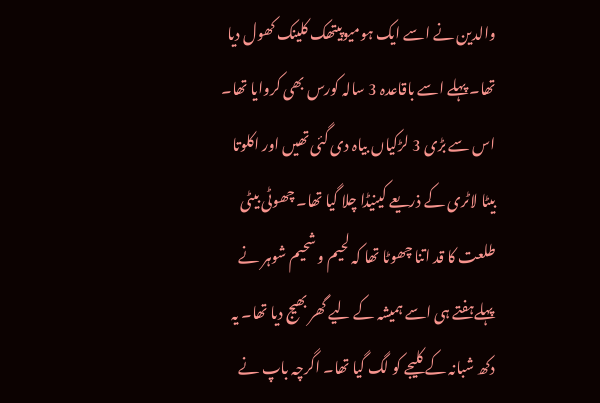والدین نے اسے ایک ہومیوپیتھک کلینک کھول دیا تھا۔ پہلے اسے باقاعدہ 3 سالہ کورس بھی کروایا تھا۔ اس سے بڑی 3 لڑکیاں بیاہ دی گئی تھیں اور اکلوتا بیٹا لاٹری کے ذریعے کینیڈا چلا گیا تھا۔ چھوٹی بیٹی طلعت کا قد اتنا چھوٹا تھا کہ لحیم و شحیم شوہر نے پہلےہفتے ہی اسے ہمیشہ کے لیے گھر بھیج دیا تھا۔ یہ دکھ شبانہ کے کلیجے کو لگ گیا تھا۔ اگرچہ باپ نے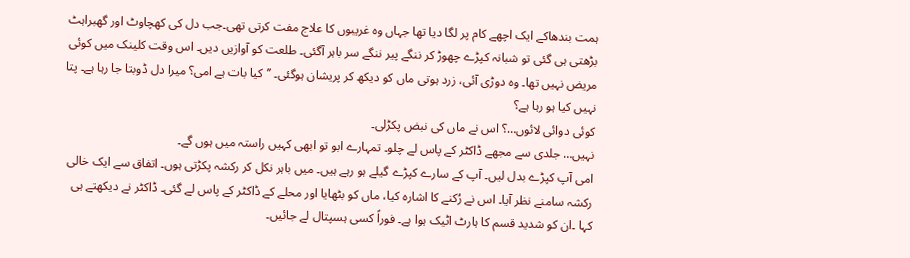ہمت بندھاکے ایک اچھے کام پر لگا دیا تھا جہاں وہ غریبوں کا علاج مفت کرتی تھی۔جب دل کی کھچاوٹ اور گھبراہٹ بڑھتی ہی گئی تو شبانہ کپڑے چھوڑ کر ننگے پیر ننگے سر باہر آگئی۔ طلعت کو آوازیں دیں۔ اس وقت کلینک میں کوئی مریض نہیں تھا۔ وہ دوڑی آئی، زرد ہوتی ماں کو دیکھ کر پریشان ہوگئی۔ ’’کیا بات ہے امی؟ میرا دل ڈوبتا جا رہا ہے۔ پتا نہیں کیا ہو رہا ہے؟
کوئی دوائی لائوں…؟ اس نے ماں کی نبض پکڑلی۔
نہیں… جلدی سے مجھے ڈاکٹر کے پاس لے چلو۔ تمہارے ابو تو ابھی کہیں راستہ میں ہوں گے۔
امی آپ کپڑے بدل لیں۔ آپ کے سارے کپڑے گیلے ہو رہے ہیں۔ میں باہر نکل کر رکشہ پکڑتی ہوں۔ اتفاق سے ایک خالی رکشہ سامنے نظر آیا۔ اس نے رُکنے کا اشارہ کیا، ماں کو بٹھایا اور محلے کے ڈاکٹر کے پاس لے گئی۔ ڈاکٹر نے دیکھتے ہی کہا ۔ان کو شدید قسم کا ہارٹ اٹیک ہوا ہے۔ فوراً کسی ہسپتال لے جائیں۔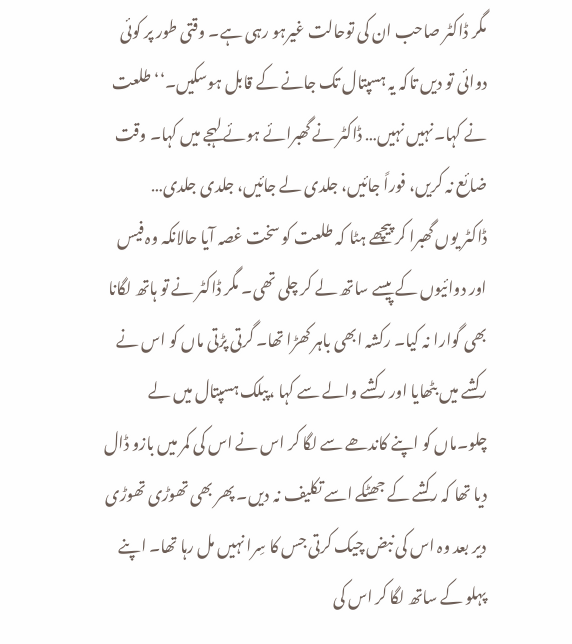مگر ڈاکٹر صاحب ان کی توحالت غیرہو رہی ہے۔ وقتی طور پر کوئی دوائی تو دیں تاکہ یہ ہسپتال تک جانے کے قابل ہوسکیں۔‘‘ طلعت نے کہا۔نہیں نہیں… ڈاکٹر نے گھبرائے ہوئے لہجے میں کہا۔ وقت ضائع نہ کریں، فوراً جائیں، جلدی لے جائیں، جلدی جلدی…
ڈاکٹر یوں گھبرا کر پیچھے ہٹا کہ طلعت کو سخت غصہ آیا حالانکہ وہ فیس اور دوائیوں کے پیسے ساتھ لے کر چلی تھی۔ مگر ڈاکٹر نے تو ہاتھ لگانا بھی گوارا نہ کیا۔ رکشہ ابھی باہر کھڑا تھا۔ گرتی پڑتی ماں کو اس نے رکشے میں بٹھایا اور رکشے والے سے کہا ،پبلک ہسپتال میں لے چلو۔ماں کو اپنے کاندھے سے لگا کر اس نے اس کی کمر میں بازو ڈال دیا تھا کہ رکشے کے جھٹکے اسے تکلیف نہ دیں۔ پھر بھی تھوڑی تھوڑی دیر بعد وہ اس کی نبض چیک کرتی جس کا سِرا نہیں مل رہا تھا۔ اپنے پہلو کے ساتھ لگا کر اس کی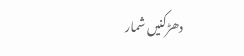دھڑکنیں شمار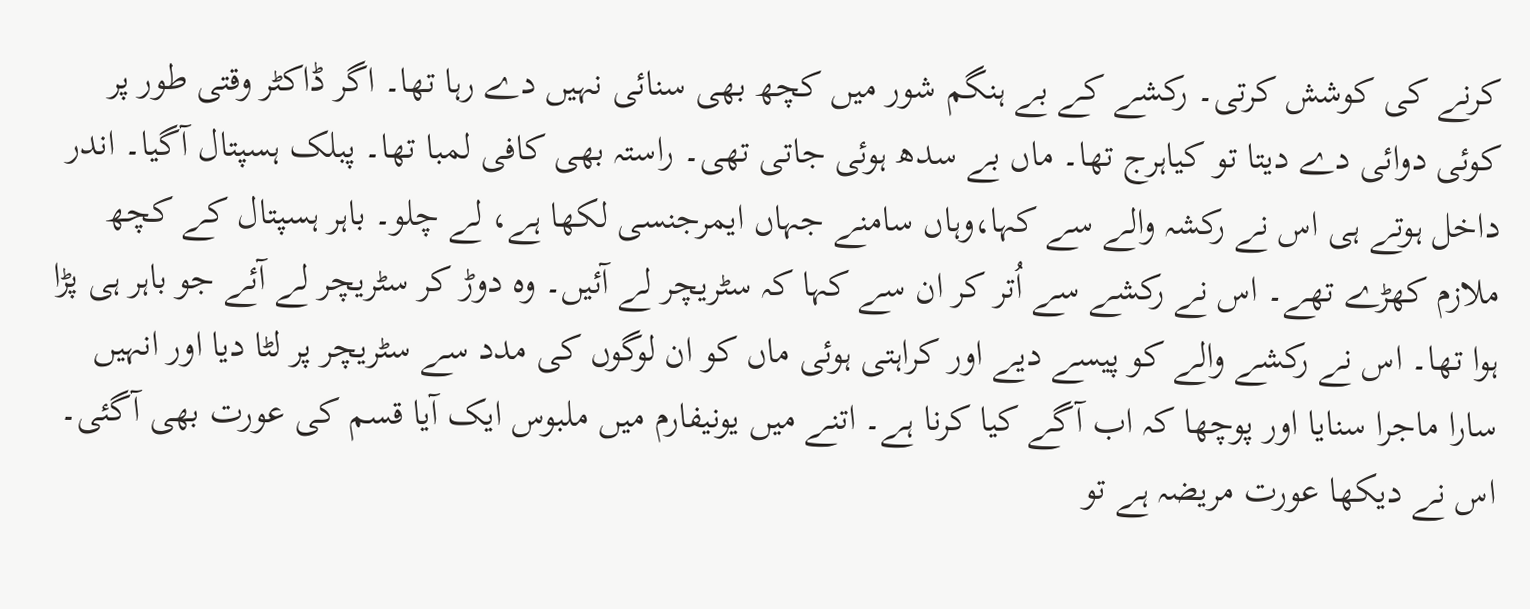کرنے کی کوشش کرتی۔ رکشے کے بے ہنگم شور میں کچھ بھی سنائی نہیں دے رہا تھا۔ اگر ڈاکٹر وقتی طور پر کوئی دوائی دے دیتا تو کیاہرج تھا۔ ماں بے سدھ ہوئی جاتی تھی۔ راستہ بھی کافی لمبا تھا۔ پبلک ہسپتال آگیا۔ اندر داخل ہوتے ہی اس نے رکشہ والے سے کہا،وہاں سامنے جہاں ایمرجنسی لکھا ہے، لے چلو۔ باہر ہسپتال کے کچھ ملازم کھڑے تھے۔ اس نے رکشے سے اُتر کر ان سے کہا کہ سٹریچر لے آئیں۔ وہ دوڑ کر سٹریچر لے آئے جو باہر ہی پڑا ہوا تھا۔ اس نے رکشے والے کو پیسے دیے اور کراہتی ہوئی ماں کو ان لوگوں کی مدد سے سٹریچر پر لٹا دیا اور انہیں سارا ماجرا سنایا اور پوچھا کہ اب آگے کیا کرنا ہے۔ اتنے میں یونیفارم میں ملبوس ایک آیا قسم کی عورت بھی آگئی۔ اس نے دیکھا عورت مریضہ ہے تو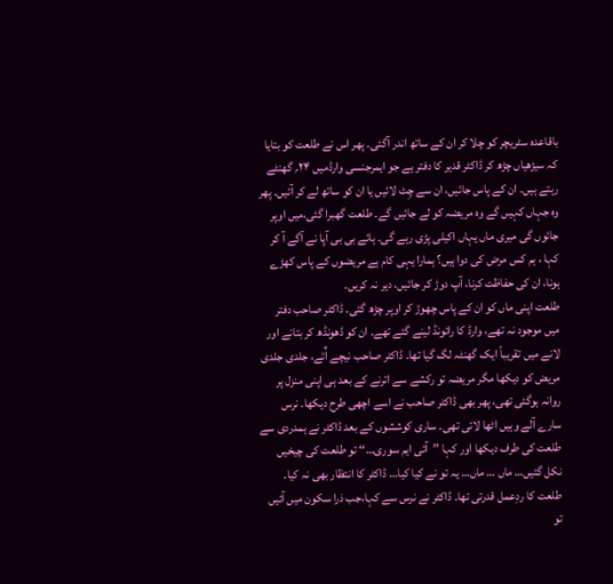باقاعدہ سٹریچر کو چلا کر ان کے ساتھ اندر آگئی۔ پھر اس نے طلعت کو بتایا کہ سیڑھیاں چڑھ کر ڈاکٹر قدیر کا دفتر ہے جو ایمرجنسی وارڈمیں ۲۴؍ گھنٹے رہتے ہیں۔ ان کے پاس جائیں، ان سے چِٹ لائیں یا ان کو ساتھ لے کر آئیں۔ پھر وہ جہاں کہیں گے وہ مریضہ کو لے جائیں گے۔ طلعت گھبرا گئی،میں اوپر جائوں گی میری ماں یہاں اکیلی پڑی رہے گی۔ ہائے بی بی آپا نے آگے آ کر کہا ، ہم کس مرض کی دوا ہیں؟ ہمارا یہی کام ہے مریضوں کے پاس کھڑے ہونا، ان کی حفاظت کرنا، آپ دوڑ کر جائیں، دیر نہ کریں۔
طلعت اپنی ماں کو ان کے پاس چھوڑ کر اوپر چڑھ گئی۔ ڈاکٹر صاحب دفتر میں موجود نہ تھے، وارڈ کا رائونڈ لینے گئے تھے۔ ان کو ڈھونڈھ کر بتانے اور لانے میں تقریباً ایک گھنٹہ لگ گیا تھا۔ ڈاکٹر صاحب نیچے آْئے، جلدی جلدی مریض کو دیکھا مگر مریضہ تو رکشے سے اترنے کے بعد ہی اپنی منزل پر روانہ ہوگئی تھی، پھر بھی ڈاکٹر صاحب نے اسے اچھی طرح دیکھا۔ نرس سارے آلے وہیں اٹھا لائی تھی۔ ساری کوششوں کے بعد ڈاکٹر نے ہمدردی سے طلعت کی طرف دیکھا اور کہا ’’آئی ایم سوری…‘‘ تو طلعت کی چیخیں نکل گئیں… ماں … ماں… یہ تو نے کیا کیا… ڈاکٹر کا انتظار بھی نہ کیا۔ طلعت کا ردِعمل قدرتی تھا۔ ڈاکٹر نے نرس سے کہا،جب ذرا سکون میں آئیں تو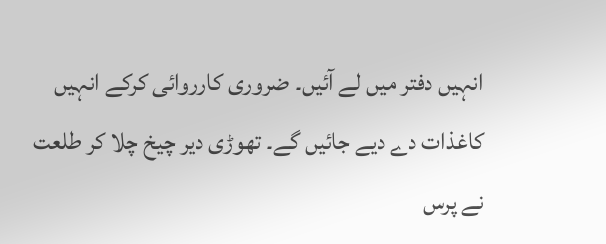انہیں دفتر میں لے آئیں۔ ضروری کارروائی کرکے انہیں کاغذات دے دیے جائیں گے۔ تھوڑی دیر چیخ چلا کر طلعت نے پرس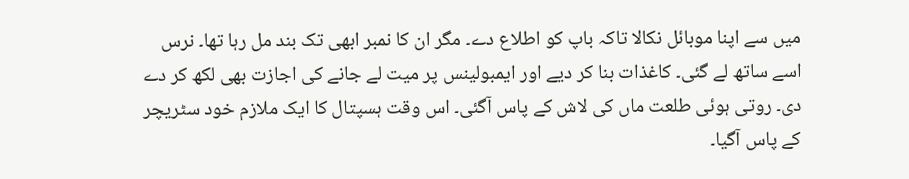میں سے اپنا موبائل نکالا تاکہ باپ کو اطلاع دے۔ مگر ان کا نمبر ابھی تک بند مل رہا تھا۔ نرس اسے ساتھ لے گئی۔ کاغذات بنا کر دیے اور ایمبولینس پر میت لے جانے کی اجازت بھی لکھ کر دے دی۔ روتی ہوئی طلعت ماں کی لاش کے پاس آگئی۔ اس وقت ہسپتال کا ایک ملازم خود سٹریچر کے پاس آگیا۔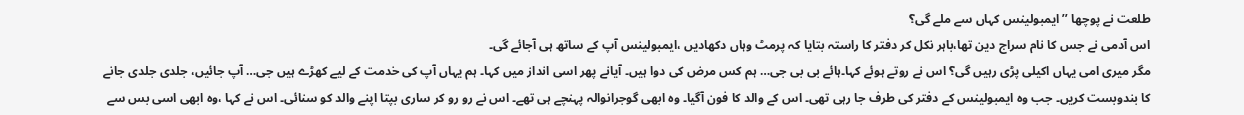طلعت نے پوچھا ’’ایمبولینس کہاں سے ملے گی؟
اس آدمی نے جس کا نام سراج دین تھا،باہر نکل کر دفتر کا راستہ بتایا کہ پرمٹ وہاں دکھادیں ،ایمبولینس آپ کے ساتھ ہی آجائے گی۔
مگر میری امی یہاں اکیلی پڑی رہیں گی؟ اس نے روتے ہوئے کہا۔ہائے بی بی جی… ہم کس مرض کی دوا ہیں۔ آیانے پھر اسی انداز میں کہا۔ ہم یہاں آپ کی خدمت کے لیے کھڑے ہیں جی… آپ جائیں، جلدی جلدی جانے کا بندوبست کریں۔ جب وہ ایمبولینس کے دفتر کی طرف جا رہی تھی۔ اس کے والد کا فون آگیا۔ وہ ابھی گوجرانوالہ پہنچے ہی تھے۔ اس نے رو رو کر ساری بپتا اپنے والد کو سنائی۔ اس نے کہا ،وہ ابھی اسی بس سے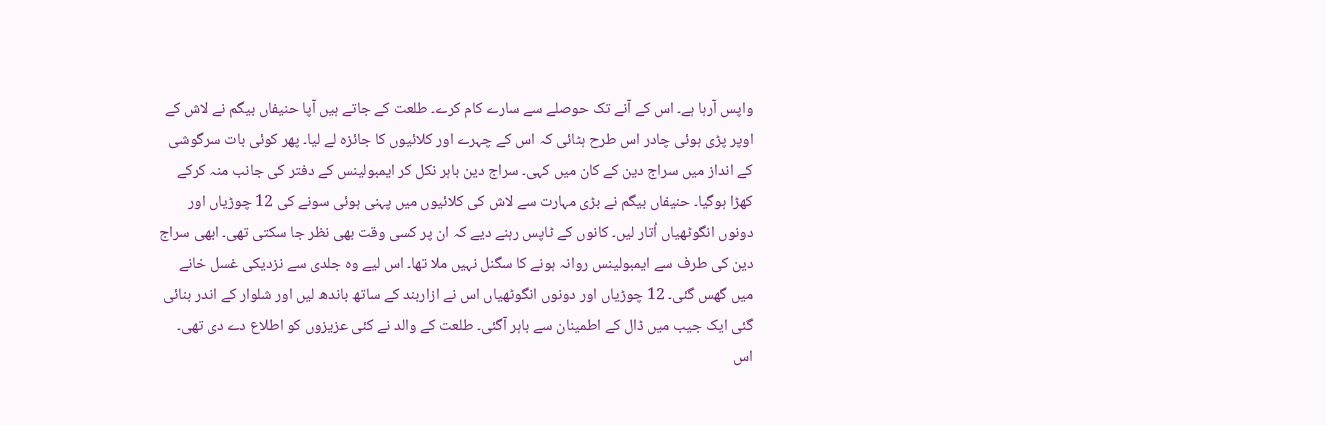واپس آرہا ہے۔ اس کے آنے تک حوصلے سے سارے کام کرے۔ طلعت کے جاتے ہیں آپا حنیفاں بیگم نے لاش کے اوپر پڑی ہوئی چادر اس طرح ہٹائی کہ اس کے چہرے اور کلائیوں کا جائزہ لے لیا۔ پھر کوئی بات سرگوشی کے انداز میں سراج دین کے کان میں کہی۔ سراج دین باہر نکل کر ایمبولینس کے دفتر کی جانب منہ کرکے کھڑا ہوگیا۔ حنیفاں بیگم نے بڑی مہارت سے لاش کی کلائیوں میں پہنی ہوئی سونے کی 12 چوڑیاں اور دونوں انگوٹھیاں اُتار لیں۔ کانوں کے ٹاپس رہنے دیے کہ ان پر کسی وقت بھی نظر جا سکتی تھی۔ ابھی سراج دین کی طرف سے ایمبولینس روانہ ہونے کا سگنل نہیں ملا تھا۔ اس لیے وہ جلدی سے نزدیکی غسل خانے میں گھس گئی۔ 12 چوڑیاں اور دونوں انگوٹھیاں اس نے ازاربند کے ساتھ باندھ لیں اور شلوار کے اندر بنائی گئی ایک جیب میں ڈال کے اطمینان سے باہر آگئی۔ طلعت کے والد نے کئی عزیزوں کو اطلاع دے دی تھی۔ اس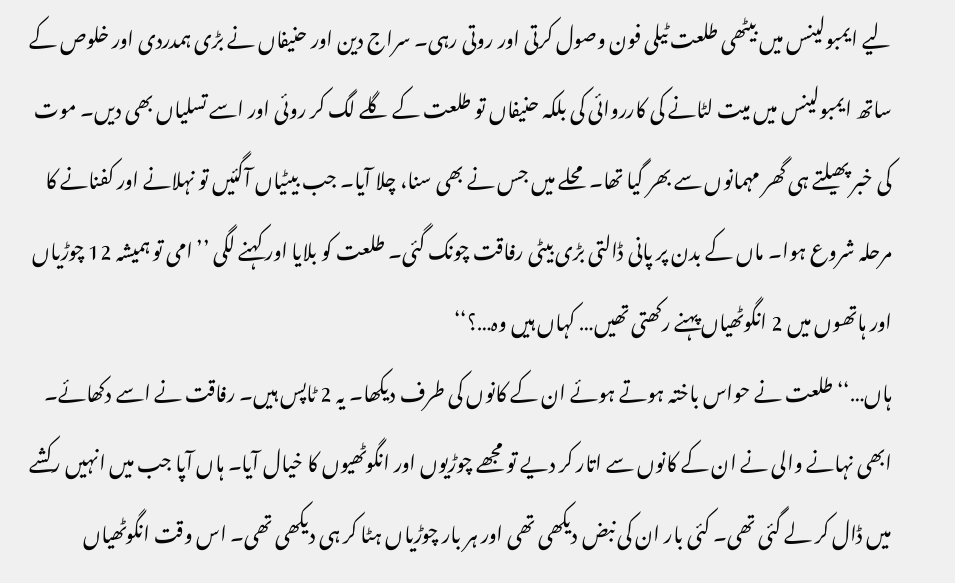لیے ایمبولینس میں بیٹھی طلعت ٹیلی فون وصول کرتی اور روتی رہی۔ سراج دین اور حنیفاں نے بڑی ہمدردی اور خلوص کے ساتھ ایمبولینس میں میت لٹانے کی کارروائی کی بلکہ حنیفاں تو طلعت کے گلے لگ کر روئی اور اسے تسلیاں بھی دیں۔ موت کی خبر پھیلتے ہی گھر مہمانوں سے بھر گیا تھا۔ محلے میں جس نے بھی سنا، چلا آیا۔ جب بیٹیاں آگئیں تو نہلانے اور کفنانے کا مرحلہ شروع ہوا۔ ماں کے بدن پر پانی ڈالتی بڑی بیٹی رفاقت چونک گئی۔ طلعت کو بلایا اور کہنے لگی ’’امی تو ہمیشہ 12 چوڑیاں اور ہاتھوں میں 2 انگوٹھیاں پہنے رکھتی تھیں… کہاں ہیں وہ…؟‘‘
ہاں…‘‘ طلعت نے حواس باختہ ہوتے ہوئے ان کے کانوں کی طرف دیکھا۔ یہ 2 ٹاپس ہیں۔ رفاقت نے اسے دکھائے۔ ابھی نہانے والی نے ان کے کانوں سے اتار کر دیے تو مجھے چوڑیوں اور انگوٹھیوں کا خیال آیا۔ ہاں آپا جب میں انہیں رکشے میں ڈال کر لے گئی تھی۔ کئی بار ان کی نبض دیکھی تھی اور ہر بار چوڑیاں ہٹا کر ہی دیکھی تھی۔ اس وقت انگوٹھیاں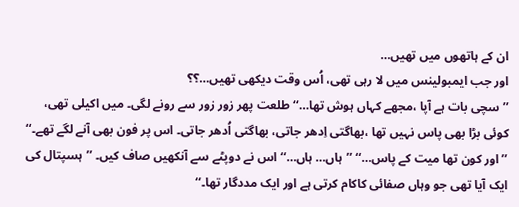ان کے ہاتھوں میں تھیں…
اور جب ایمبولینس میں لا رہی تھی، اُس وقت دیکھی تھیں…؟؟
’’سچی بات ہے آپا ،مجھے کہاں ہوش تھا…‘‘ طلعت پھر زور زور سے رونے لگی۔ میں اکیلی تھی، کوئی بڑا بھی پاس نہیں تھا ،بھاگتی اِدھر جاتی، بھاگتی اُدھر جاتی۔ اس پر فون بھی آنے لگے تھے۔‘‘
’’اور کون تھا میت کے پاس…‘‘ ’’ہاں… ہاں…‘‘ اس نے دوپٹے سے آنکھیں صاف کیں۔ ’’ہسپتال کی ایک آیا تھی جو وہاں صفائی کاکام کرتی ہے اور ایک مددگار تھا۔‘‘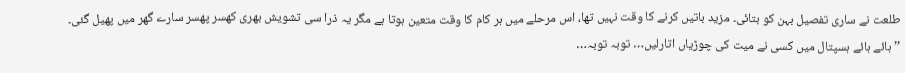طلعت نے ساری تفصیل بہن کو بتائی۔ مزید باتیں کرنے کا وقت نہیں تھا، اس مرحلے میں ہر کام کا وقت متعین ہوتا ہے مگر یہ ذرا سی تشویش بھری کھسر پھسر سارے گھر میں پھیل گئی۔
’’ہائے ہائے ہسپتال میں کسی نے میت کی چوڑیاں اتارلیں… توبہ توبہ…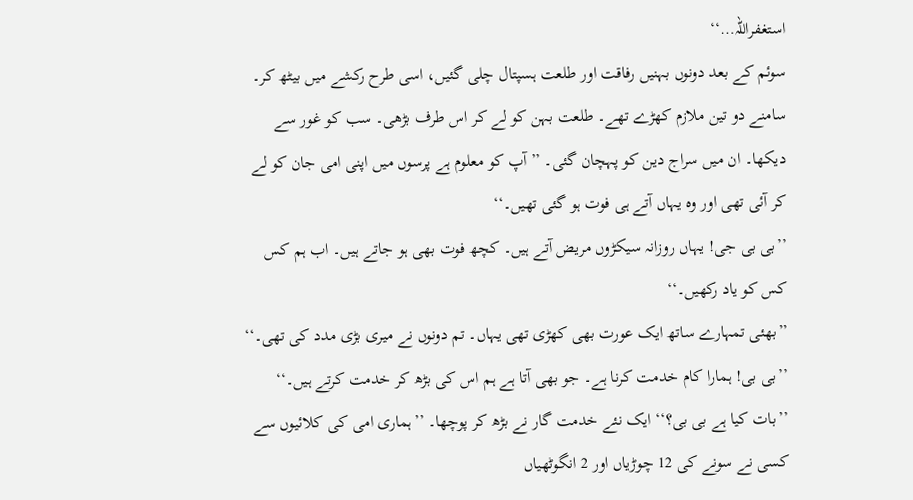استغفراللہ…‘‘
سوئم کے بعد دونوں بہنیں رفاقت اور طلعت ہسپتال چلی گئیں، اسی طرح رکشے میں بیٹھ کر۔ سامنے دو تین ملازم کھڑے تھے۔ طلعت بہن کو لے کر اس طرف بڑھی۔ سب کو غور سے دیکھا۔ ان میں سراج دین کو پہچان گئی۔ ’’آپ کو معلوم ہے پرسوں میں اپنی امی جان کو لے کر آئی تھی اور وہ یہاں آتے ہی فوت ہو گئی تھیں۔‘‘
’’بی بی جی! یہاں روزانہ سیکڑوں مریض آتے ہیں۔ کچھ فوت بھی ہو جاتے ہیں۔ اب ہم کس کس کو یاد رکھیں۔‘‘
’’بھئی تمہارے ساتھ ایک عورت بھی کھڑی تھی یہاں۔ تم دونوں نے میری بڑی مدد کی تھی۔‘‘
’’بی بی! ہمارا کام خدمت کرنا ہے۔ جو بھی آتا ہے ہم اس کی بڑھ کر خدمت کرتے ہیں۔‘‘
’’بات کیا ہے بی بی؟‘‘ ایک نئے خدمت گار نے بڑھ کر پوچھا۔ ’’ہماری امی کی کلائیوں سے کسی نے سونے کی 12 چوڑیاں اور 2 انگوٹھیاں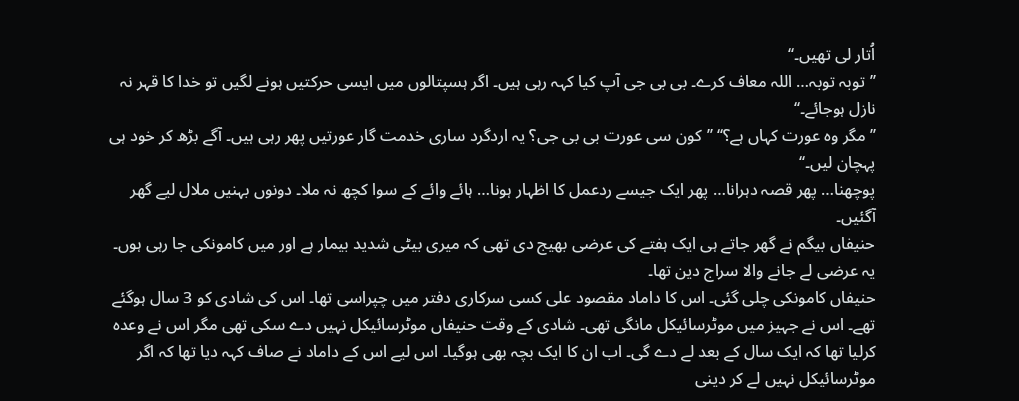اُتار لی تھیں۔‘‘
’’توبہ توبہ… اللہ معاف کرے۔ بی بی جی آپ کیا کہہ رہی ہیں۔ اگر ہسپتالوں میں ایسی حرکتیں ہونے لگیں تو خدا کا قہر نہ نازل ہوجائے۔‘‘
’’مگر وہ عورت کہاں ہے؟‘‘ ’’کون سی عورت بی بی جی؟ یہ اردگرد ساری خدمت گار عورتیں پھر رہی ہیں۔ آگے بڑھ کر خود ہی پہچان لیں۔‘‘
پوچھنا… پھر قصہ دہرانا… پھر ایک جیسے ردعمل کا اظہار ہونا… ہائے وائے کے سوا کچھ نہ ملا۔ دونوں بہنیں ملال لیے گھر آگئیں۔
حنیفاں بیگم نے گھر جاتے ہی ایک ہفتے کی عرضی بھیج دی تھی کہ میری بیٹی شدید بیمار ہے اور میں کامونکی جا رہی ہوں۔ یہ عرضی لے جانے والا سراج دین تھا۔
حنیفاں کامونکی چلی گئی۔ اس کا داماد مقصود علی کسی سرکاری دفتر میں چپراسی تھا۔ اس کی شادی کو 3 سال ہوگئے تھے۔ اس نے جہیز میں موٹرسائیکل مانگی تھی۔ شادی کے وقت حنیفاں موٹرسائیکل نہیں دے سکی تھی مگر اس نے وعدہ کرلیا تھا کہ ایک سال کے بعد لے دے گی۔ اب ان کا ایک بچہ بھی ہوگیا۔ اس لیے اس کے داماد نے صاف کہہ دیا تھا کہ اگر موٹرسائیکل نہیں لے کر دینی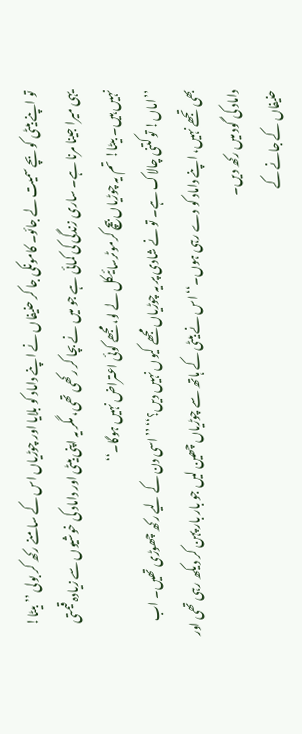تو اپنے بیٹی کو بچے سمیت لے جائو۔ کامونکی جا کر حنیفاں نے اپنے داماد کو بلایا اور چوڑیاں اس کے سامنے رکھ کر بولی ’’بیٹا! یہی میرا جینا مرنا ہے۔ ساری زندگی کی کمائی ہے جو میں نے بچا کر رکھی تھی، مگر یہ اپنی بیٹی اور داماد کی خوشیوں سے زیادہ قیمتی نہیں ہیں۔ بیٹا! تم یہ چوڑیاں بیچ کرموٹرسائیکل لے لو، مجھے کوئی اعتراض نہیں ہوگا۔‘‘
’’اماں! تو کتنی چالاک ہے۔ تو نے شادی پر یہ چوڑیاں مجھے کیوں نہیں دیں؟‘‘ ’’اسی دن کے لیے رکھ چھوڑی تھیں۔ اب بھی تجھے نہیں، اپنے داماد کو دے رہی ہوں۔‘‘ اس نے بیٹی کے ہاتھ سے چوڑیاں چھین لیں جو بار بار پہن کر دیکھ رہی تھی اور داماد کی گود میں رکھ دیں۔
حنیفاں کے جانے کے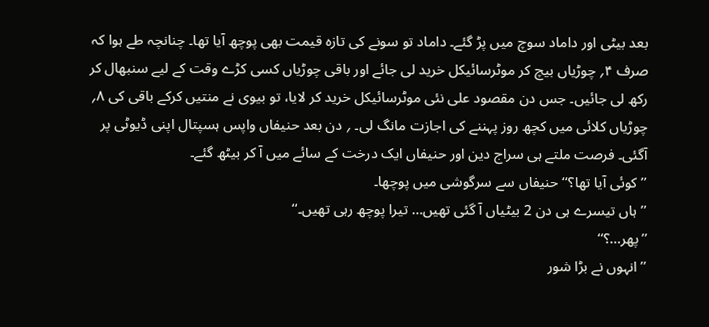بعد بیٹی اور داماد سوچ میں پڑ گئے۔ داماد تو سونے کی تازہ قیمت بھی پوچھ آیا تھا۔ چنانچہ طے ہوا کہ صرف ۴؍ چوڑیاں بیچ کر موٹرسائیکل خرید لی جائے اور باقی چوڑیاں کسی کڑے وقت کے لیے سنبھال کر رکھ لی جائیں۔ جس دن مقصود علی نئی موٹرسائیکل خرید کر لایا، تو بیوی نے منتیں کرکے باقی کی ۸؍ چوڑیاں کلائی میں کچھ روز پہننے کی اجازت مانگ لی۔ ؍ دن بعد حنیفاں واپس ہسپتال اپنی ڈیوٹی پر آگئی۔ فرصت ملتے ہی سراج دین اور حنیفاں ایک درخت کے سائے میں آ کر بیٹھ گئے۔
’’کوئی آیا تھا؟‘‘ حنیفاں سے سرگوشی میں پوچھا۔
’’ہاں تیسرے ہی دن 2 بیٹیاں آ گئی تھیں… تیرا پوچھ رہی تھیں۔‘‘
’’پھر…؟‘‘
’’ انہوں نے بڑا شور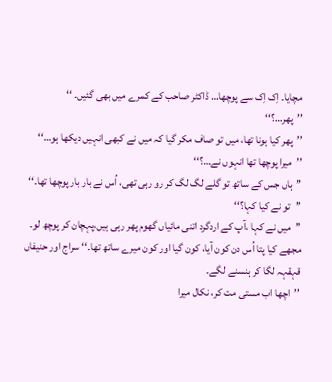مچایا۔ اِک اِک سے پوچھا… ڈاکٹر صاحب کے کمرے میں بھی گئیں۔ ‘‘
’’پھر…؟‘‘
’’پھر کیا ہونا تھا، میں تو صاف مکر گیا کہ میں نے کبھی انہیں دیکھا ہو…‘‘
’’میرا پوچھا تھا انہوں نے…؟‘‘
’’ہاں جس کے ساتھ تو گلے لگ لگ کر رو رہی تھی، اُس نے بار بار پوچھا تھا۔‘‘
’’تو نے کیا کہا؟‘‘
’’میں نے کہا ،آپ کے اردگرد اتنی مائیاں گھوم پھر رہی ہیں،پہچان کر پوچھ لو۔ مجھے کیا پتا اُس دن کون آیا، کون گیا اور کون میرے ساتھ تھا۔‘‘ سراج اور حنیفاں قہقہہ لگا کر ہنسنے لگے۔
’’اچھا اب مستی مت کر، نکال میرا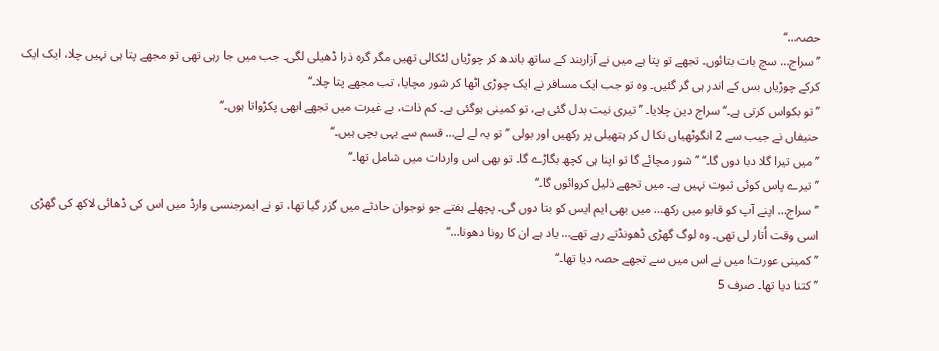حصہ…‘‘
’’سراج… سچ بات بتائوں۔ تجھے تو پتا ہے میں نے آزاربند کے ساتھ باندھ کر چوڑیاں لٹکالی تھیں مگر گرہ ذرا ڈھیلی لگی۔ جب میں جا رہی تھی تو مجھے پتا ہی نہیں چلا، ایک ایک کرکے چوڑیاں بس کے اندر ہی گر گئیں۔ وہ تو جب ایک مسافر نے ایک چوڑی اٹھا کر شور مچایا، تب مجھے پتا چلا۔‘‘
’’تو بکواس کرتی ہے۔‘‘ سراج دین چلایا۔ ’’تیری نیت بدل گئی ہے، تو کمینی ہوگئی ہے۔ کم ذات، بے غیرت میں تجھے ابھی پکڑواتا ہوں۔‘‘
حنیفاں نے جیب سے 2 انگوٹھیاں نکا ل کر ہتھیلی پر رکھیں اور بولی ’’تو یہ لے لے… قسم سے یہی بچی ہیں۔‘‘
’’میں تیرا گلا دبا دوں گا۔‘‘ ’’شور مچائے گا تو اپنا ہی کچھ بگاڑے گا۔ تو بھی اس واردات میں شامل تھا۔‘‘
’’تیرے پاس کوئی ثبوت نہیں ہے۔ میں تجھے ذلیل کروائوں گا۔‘‘
’’سراج… اپنے آپ کو قابو میں رکھ… میں بھی ایم ایس کو بتا دوں گی۔ پچھلے ہفتے جو نوجوان حادثے میں گزر گیا تھا، تو نے ایمرجنسی وارڈ میں اس کی ڈھائی لاکھ کی گھڑی اسی وقت اُتار لی تھی۔ وہ لوگ گھڑی ڈھونڈتے رہے تھے… یاد ہے ان کا رونا دھونا…‘‘
’’کمینی عورت! میں نے اس میں سے تجھے حصہ دیا تھا۔‘‘
’’کتنا دیا تھا۔ صرف 5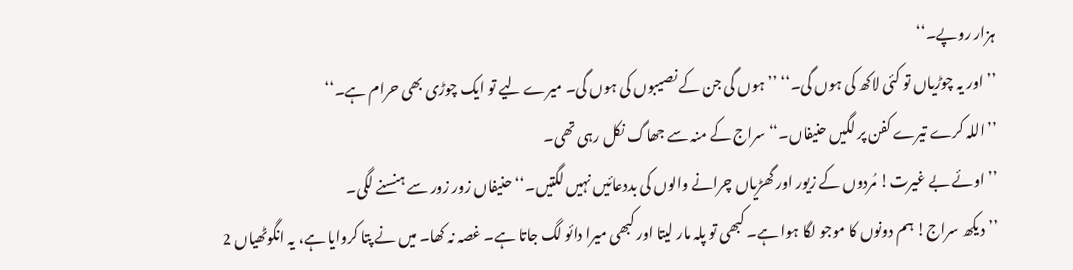ہزار روپے۔‘‘
’’اور یہ چوڑیاں تو کئی لاکھ کی ہوں گی۔‘‘ ’’ہوں گی جن کے نصیبوں کی ہوں گی۔ میرے لیے تو ایک چوڑی بھی حرام ہے۔‘‘
’’اللہ کرے تیرے کفن پر لگیں حنیفاں۔‘‘ سراج کے منہ سے جھاگ نکل رہی تھی۔
’’اوئے بے غیرت! مُردوں کے زیور اور گھڑیاں چرانے والوں کی بددعائیں نہیں لگتیں۔‘‘ حنیفاں زور زور سے ہنسنے لگی۔
’’دیکھ سراج! ہم دونوں کا موجو لگا ہوا ہے۔ کبھی تو پلہ مار لیتا اور کبھی میرا دائو لگ جاتا ہے۔ غصہ نہ کھا۔ میں نے پتا کروایا ہے، یہ انگوٹھیاں 2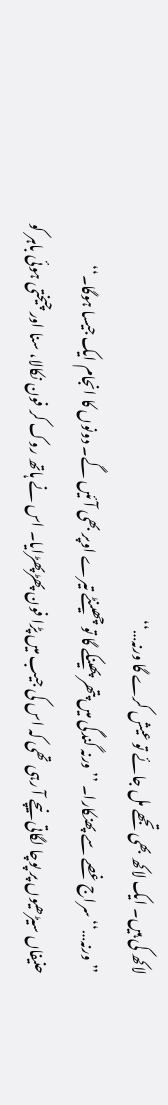لاکھ کی ہیں۔ ایک لاکھ بھی تجھے مل جائے تو عیش کرے گا ورنہ…‘‘
’’ورنہ…‘‘ سراج غصے سے پھنکارا۔ ’’ورنہ گندگی میں پتھر پھینکے گا تو چھینٹے تیرے اوپر بھی آئیں گے۔ دونوں کا انجام ایک جیسا ہوگا۔‘‘
حنیفاں سیڑھیوں پر پوچا لگاتی نیچے آ رہی تھی کہ اس کی جیب میں پڑا فون پھڑپھڑایا۔ اس نے ہاتھ روک کر فون نکالا، سنا اور چیختی ہوئی باہر کو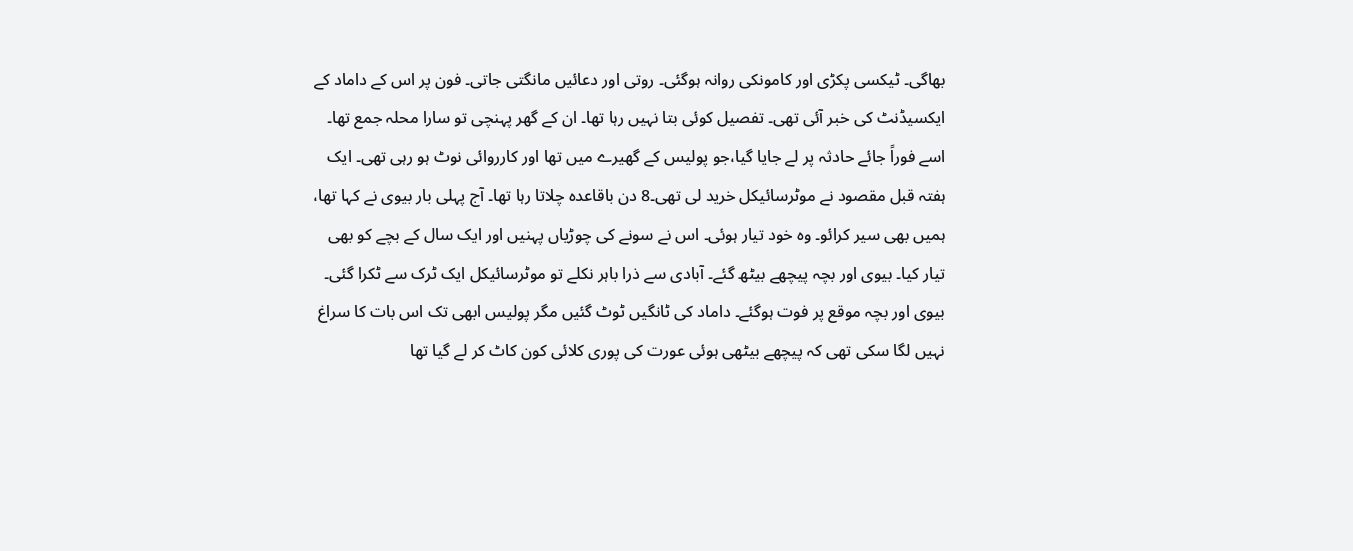بھاگی۔ ٹیکسی پکڑی اور کامونکی روانہ ہوگئی۔ روتی اور دعائیں مانگتی جاتی۔ فون پر اس کے داماد کے ایکسیڈنٹ کی خبر آئی تھی۔ تفصیل کوئی بتا نہیں رہا تھا۔ ان کے گھر پہنچی تو سارا محلہ جمع تھا۔ اسے فوراً جائے حادثہ پر لے جایا گیا،جو پولیس کے گھیرے میں تھا اور کارروائی نوٹ ہو رہی تھی۔ ایک ہفتہ قبل مقصود نے موٹرسائیکل خرید لی تھی۔8 دن باقاعدہ چلاتا رہا تھا۔ آج پہلی بار بیوی نے کہا تھا، ہمیں بھی سیر کرائو۔ وہ خود تیار ہوئی۔ اس نے سونے کی چوڑیاں پہنیں اور ایک سال کے بچے کو بھی تیار کیا۔ بیوی اور بچہ پیچھے بیٹھ گئے۔ آبادی سے ذرا باہر نکلے تو موٹرسائیکل ایک ٹرک سے ٹکرا گئی۔ بیوی اور بچہ موقع پر فوت ہوگئے۔ داماد کی ٹانگیں ٹوٹ گئیں مگر پولیس ابھی تک اس بات کا سراغ نہیں لگا سکی تھی کہ پیچھے بیٹھی ہوئی عورت کی پوری کلائی کون کاٹ کر لے گیا تھا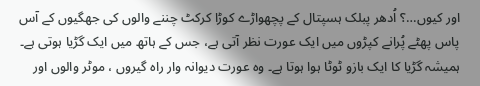اور کیوں…؟ اُدھر پبلک ہسپتال کے پچھواڑے کوڑا کرکٹ چننے والوں کی جھگیوں کے آس پاس پھٹے پُرانے کپڑوں میں ایک عورت نظر آتی ہے، جس کے ہاتھ میں ایک گڑیا ہوتی ہے۔ ہمیشہ گڑیا کا ایک بازو ٹوٹا ہوا ہوتا ہے۔ وہ عورت دیوانہ وار راہ گیروں ، موٹر والوں اور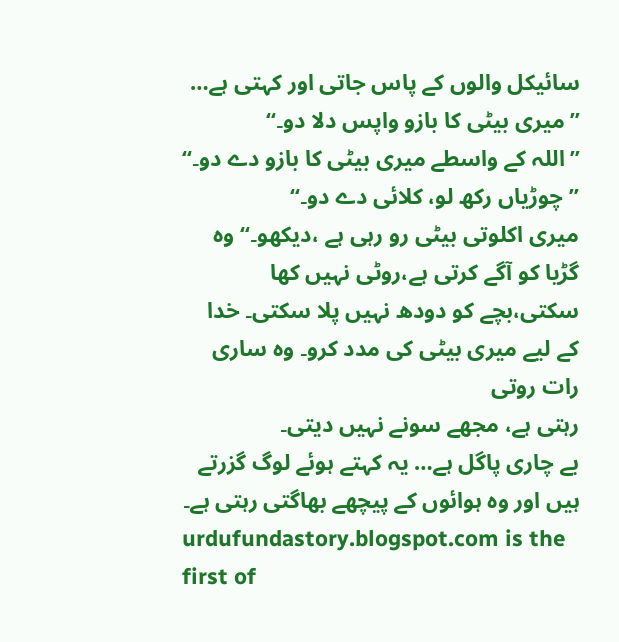سائیکل والوں کے پاس جاتی اور کہتی ہے…
’’میری بیٹی کا بازو واپس دلا دو۔‘‘
’’اللہ کے واسطے میری بیٹی کا بازو دے دو۔‘‘
’’چوڑیاں رکھ لو، کلائی دے دو۔‘‘
میری اکلوتی بیٹی رو رہی ہے ،دیکھو۔‘‘ وہ گڑیا کو آگے کرتی ہے،روٹی نہیں کھا سکتی،بچے کو دودھ نہیں پلا سکتی۔ خدا کے لیے میری بیٹی کی مدد کرو۔ وہ ساری رات روتی
رہتی ہے، مجھے سونے نہیں دیتی۔
بے چاری پاگل ہے… یہ کہتے ہوئے لوگ گزرتے ہیں اور وہ ہوائوں کے پیچھے بھاگتی رہتی ہے۔
urdufundastory.blogspot.com is the first of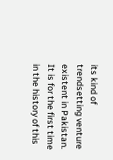its kind of trendsetting venture existent in Pakistan. It is for the first time in the history of this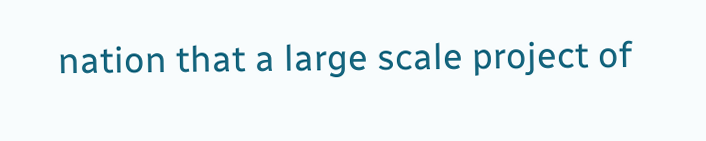nation that a large scale project of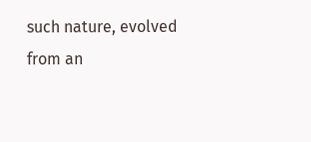such nature, evolved from an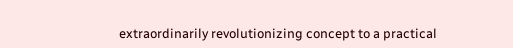extraordinarily revolutionizing concept to a practical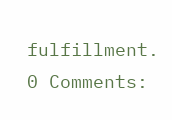fulfillment.
0 Comments: